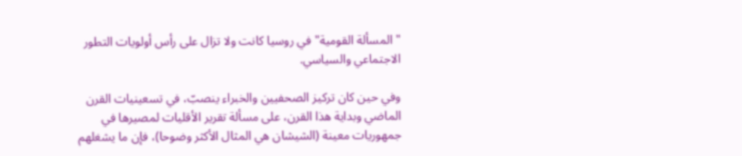"المسألة القومية" في روسيا كانت ولا تزال على رأس أولويات التطور الاجتماعي والسياسي.

وفي حين كان تركيز الصحفيين والخبراء ينصبّ، في تسعينيات القرن الماضي وبداية هذا القرن، على مسألة تقرير الأقليات لمصيرها في جمهوريات معينة (الشيشان هي المثال الأكثر وضوحا)، فإن ما يشغلهم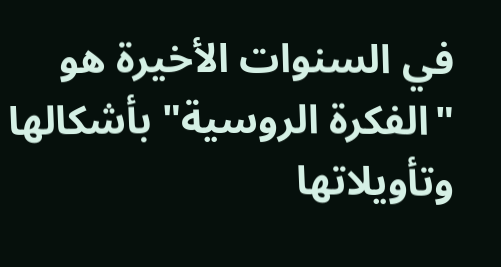في السنوات الأخيرة هو "الفكرة الروسية" بأشكالها وتأويلاتها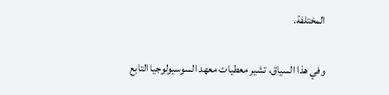المختلفة.

وفي هذا السياق، تشير معطيات معهد السوسيولوجيا التابع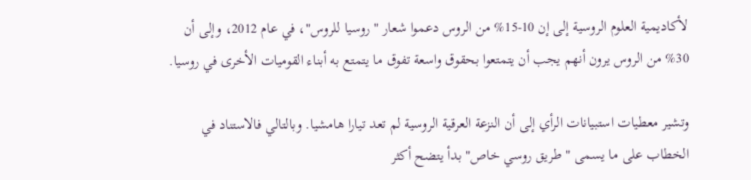لأكاديمية العلوم الروسية إلى إن 10-15% من الروس دعموا شعار " روسيا للروس"، في عام 2012، وإلى أن 30% من الروس يرون أنهم يجب أن يتمتعوا بحقوق واسعة تفوق ما يتمتع به أبناء القوميات الأخرى في روسيا.

وتشير معطيات استبيانات الرأي إلى أن النزعة العرقية الروسية لم تعد تيارا هامشيا. وبالتالي فالاستناد في الخطاب على ما يسمى " طريق روسي خاص" بدأ يتضح أكثر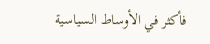فأكثر في الأوساط السياسية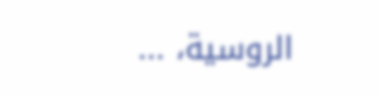الروسية، ...